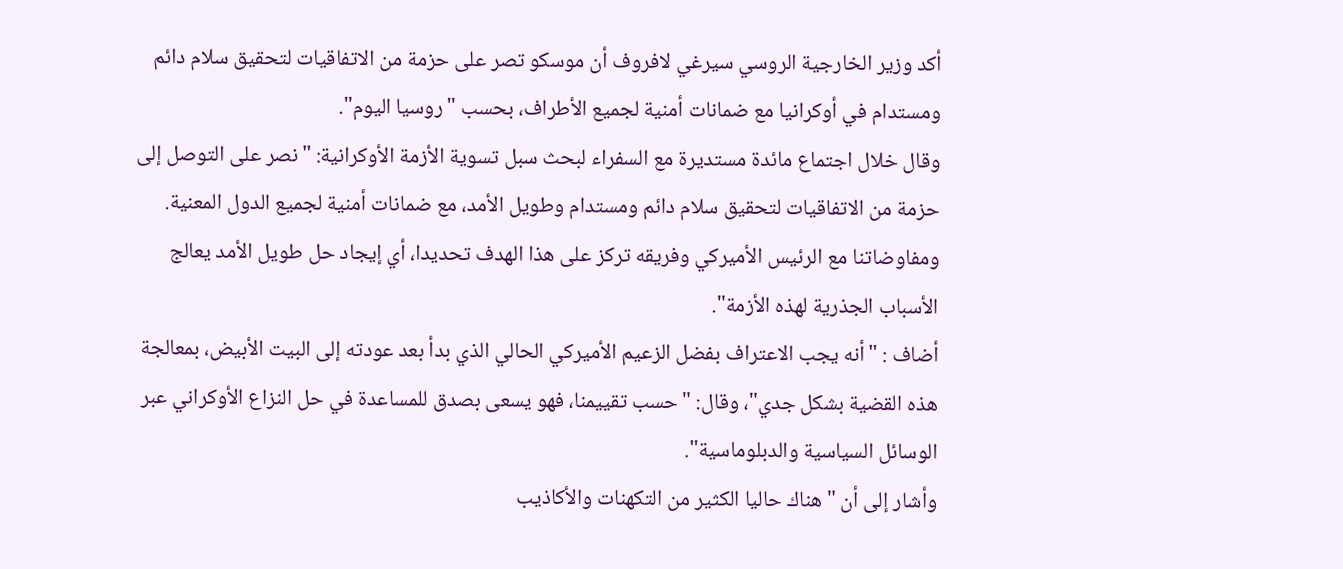أكد وزير الخارجية الروسي سيرغي لافروف أن موسكو تصر على حزمة من الاتفاقيات لتحقيق سلام دائم ومستدام في أوكرانيا مع ضمانات أمنية لجميع الأطراف، بحسب "روسيا اليوم".
وقال خلال اجتماع مائدة مستديرة مع السفراء لبحث سبل تسوية الأزمة الأوكرانية: "نصر على التوصل إلى حزمة من الاتفاقيات لتحقيق سلام دائم ومستدام وطويل الأمد، مع ضمانات أمنية لجميع الدول المعنية. ومفاوضاتنا مع الرئيس الأميركي وفريقه تركز على هذا الهدف تحديدا، أي إيجاد حل طويل الأمد يعالج الأسباب الجذرية لهذه الأزمة".
أضاف : "أنه يجب الاعتراف بفضل الزعيم الأميركي الحالي الذي بدأ بعد عودته إلى البيت الأبيض، بمعالجة هذه القضية بشكل جدي"، وقال: "حسب تقييمنا، فهو يسعى بصدق للمساعدة في حل النزاع الأوكراني عبر الوسائل السياسية والدبلوماسية".
وأشار إلى أن "هناك حاليا الكثير من التكهنات والأكاذيب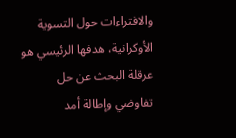والافتراءات حول التسوية الأوكرانية، هدفها الرئيسي هو عرقلة البحث عن حل تفاوضي وإطالة أمد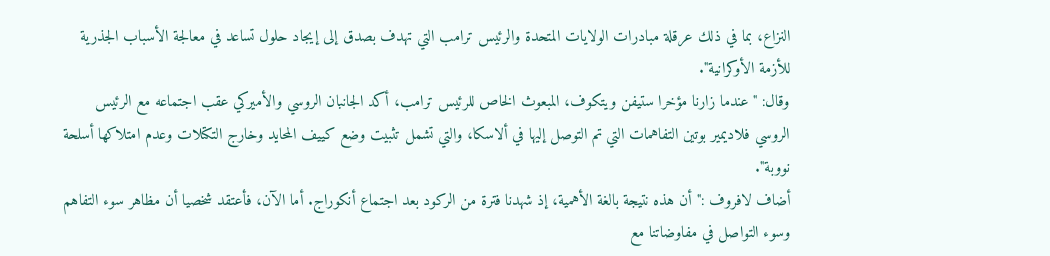النزاع، بما في ذلك عرقلة مبادرات الولايات المتحدة والرئيس ترامب التي تهدف بصدق إلى إيجاد حلول تساعد في معالجة الأسباب الجذرية للأزمة الأوكرانية".
وقال: "عندما زارنا مؤخرا ستيفن ويتكوف، المبعوث الخاص للرئيس ترامب، أكد الجانبان الروسي والأميركي عقب اجتماعه مع الرئيس الروسي فلاديمير بوتين التفاهمات التي تم التوصل إليها في ألاسكا، والتي تشمل تثبيت وضع كييف المحايد وخارج التكتلات وعدم امتلاكها أسلحة نووبة".
أضاف لافروف :"أن هذه نتيجة بالغة الأهمية، إذ شهدنا فترة من الركود بعد اجتماع أنكوراج. أما الآن، فأعتقد شخصيا أن مظاهر سوء التفاهم وسوء التواصل في مفاوضاتنا مع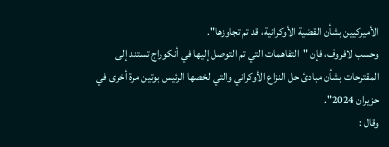الأميركيين بشأن القضية الأوكرانية، قد تم تجاوزها".
وحسب لافروف، فإن "التفاهمات التي تم التوصل إليها في أنكوراج تستند إلى المقترحات بشأن مبادئ حل النزاع الأوكراني والتي لخصها الرئيس بوتين مرة أخرى في حزيران 2024".
وقال :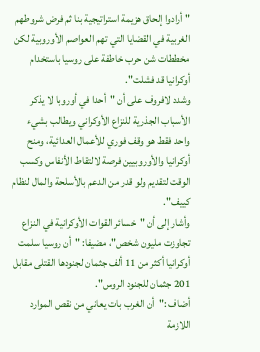"أرادوا إلحاق هزيمة استراتيجية بنا ثم فرض شروطهم الغربية في القضايا التي تهم العواصم الأوروبية لكن مخططات شن حرب خاطفة على روسيا باستخدام أوكرانيا قد فشلت".
وشدد لافروف على أن "أحدا في أوروبا لا يذكر الأسباب الجذرية للنزاع الأوكراني ويطالب بشيء واحد فقط هو وقف فوري للأعمال العدائية، ومنح أوكرانيا والأوروبيين فرصة لالتقاط الأنفاس وكسب الوقت لتقديم ولو قدر من الدعم بالأسلحة والمال لنظام كييف".
وأشار إلى أن "خسائر القوات الأوكرانية في النزاع تجاوزت مليون شخص"، مضيفا: "أن روسيا سلمت أوكرانيا أكثر من 11 ألف جثمان لجنودها القتلى مقابل 201 جثمان للجنود الروس".
أضاف :"أن الغرب بات يعاني من نقص الموارد اللازمة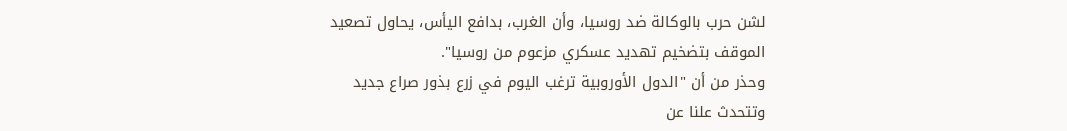لشن حرب بالوكالة ضد روسيا، وأن الغرب، بدافع اليأس، يحاول تصعيد الموقف بتضخيم تهديد عسكري مزعوم من روسيا".
وحذر من أن "الدول الأوروبية ترغب اليوم في زرع بذور صراع جديد وتتحدث علنا عن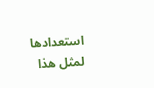استعدادها لمثل هذا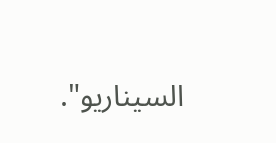السيناريو".